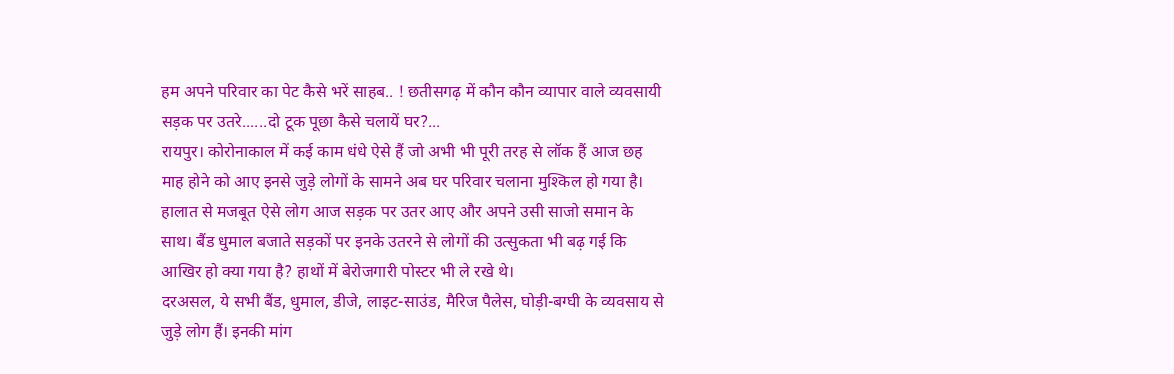हम अपने परिवार का पेट कैसे भरें साहब.. ! छतीसगढ़ में कौन कौन व्यापार वाले व्यवसायी सड़क पर उतरे......दो टूक पूछा कैसे चलायें घर?...
रायपुर। कोरोनाकाल में कई काम धंधे ऐसे हैं जो अभी भी पूरी तरह से लॉक हैं आज छह माह होने को आए इनसे जुड़े लोगों के सामने अब घर परिवार चलाना मुश्किल हो गया है। हालात से मजबूत ऐसे लोग आज सड़क पर उतर आए और अपने उसी साजो समान के साथ। बैंड धुमाल बजाते सड़कों पर इनके उतरने से लोगों की उत्सुकता भी बढ़ गई कि आखिर हो क्या गया है? हाथों में बेरोजगारी पोस्टर भी ले रखे थे।
दरअसल, ये सभी बैंड, धुमाल, डीजे, लाइट-साउंड, मैरिज पैलेस, घोड़ी-बग्घी के व्यवसाय से जुड़े लोग हैं। इनकी मांग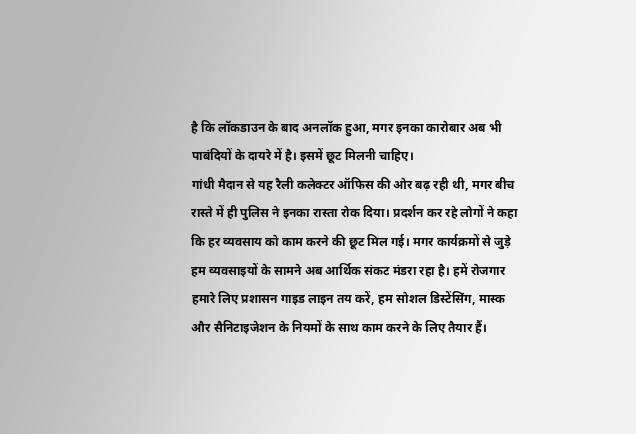है कि लॉकडाउन के बाद अनलॉक हुआ, मगर इनका कारोबार अब भी पाबंदियों के दायरे में है। इसमें छूट मिलनी चाहिए।
गांधी मैदान से यह रैली कलेक्टर ऑफिस की ओर बढ़ रही थी, मगर बीच रास्ते में ही पुलिस ने इनका रास्ता रोक दिया। प्रदर्शन कर रहे लोगों ने कहा कि हर व्यवसाय को काम करने की छूट मिल गई। मगर कार्यक्रमों से जुड़े हम व्यवसाइयों के सामने अब आर्थिक संकट मंडरा रहा है। हमें रोजगार हमारे लिए प्रशासन गाइड लाइन तय करें, हम सोशल डिस्टेंसिंग, मास्क और सैनिटाइजेशन के नियमों के साथ काम करने के लिए तैयार हैं।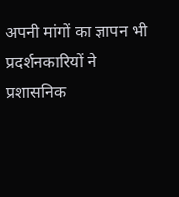अपनी मांगों का ज्ञापन भी प्रदर्शनकारियों ने प्रशासनिक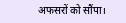अफसरों को सौंपा।